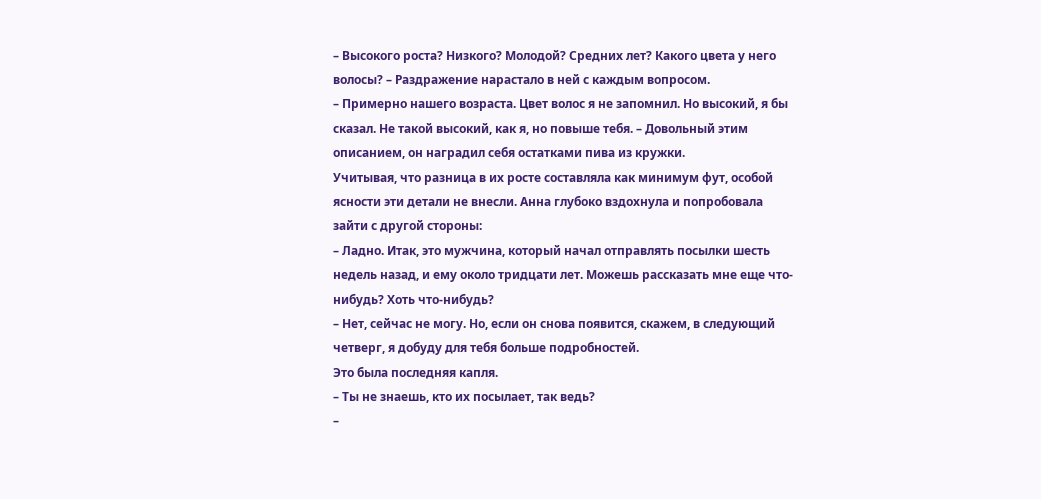– Высокого роста? Низкого? Молодой? Средних лет? Какого цвета у него волосы? – Раздражение нарастало в ней с каждым вопросом.
– Примерно нашего возраста. Цвет волос я не запомнил. Но высокий, я бы сказал. Не такой высокий, как я, но повыше тебя. – Довольный этим описанием, он наградил себя остатками пива из кружки.
Учитывая, что разница в их росте составляла как минимум фут, особой ясности эти детали не внесли. Анна глубоко вздохнула и попробовала зайти с другой стороны:
– Ладно. Итак, это мужчина, который начал отправлять посылки шесть недель назад, и ему около тридцати лет. Можешь рассказать мне еще что-нибудь? Хоть что-нибудь?
– Нет, сейчас не могу. Но, если он снова появится, скажем, в следующий четверг, я добуду для тебя больше подробностей.
Это была последняя капля.
– Ты не знаешь, кто их посылает, так ведь?
–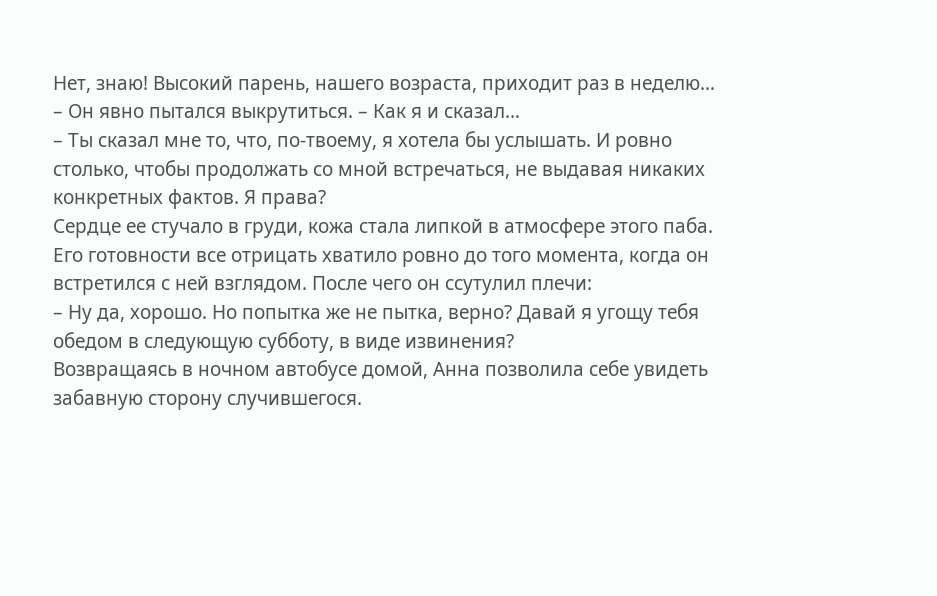Нет, знаю! Высокий парень, нашего возраста, приходит раз в неделю… – Он явно пытался выкрутиться. – Как я и сказал…
– Ты сказал мне то, что, по-твоему, я хотела бы услышать. И ровно столько, чтобы продолжать со мной встречаться, не выдавая никаких конкретных фактов. Я права?
Сердце ее стучало в груди, кожа стала липкой в атмосфере этого паба.
Его готовности все отрицать хватило ровно до того момента, когда он встретился с ней взглядом. После чего он ссутулил плечи:
– Ну да, хорошо. Но попытка же не пытка, верно? Давай я угощу тебя обедом в следующую субботу, в виде извинения?
Возвращаясь в ночном автобусе домой, Анна позволила себе увидеть забавную сторону случившегося.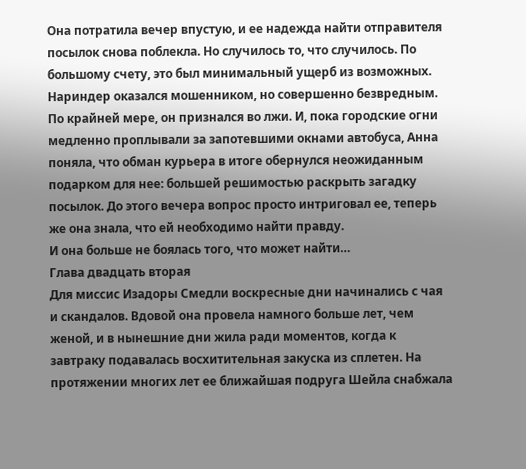Она потратила вечер впустую, и ее надежда найти отправителя посылок снова поблекла. Но случилось то, что случилось. По большому счету, это был минимальный ущерб из возможных. Нариндер оказался мошенником, но совершенно безвредным. По крайней мере, он признался во лжи. И, пока городские огни медленно проплывали за запотевшими окнами автобуса, Анна поняла, что обман курьера в итоге обернулся неожиданным подарком для нее: большей решимостью раскрыть загадку посылок. До этого вечера вопрос просто интриговал ее, теперь же она знала, что ей необходимо найти правду.
И она больше не боялась того, что может найти…
Глава двадцать вторая
Для миссис Изадоры Смедли воскресные дни начинались с чая и скандалов. Вдовой она провела намного больше лет, чем женой, и в нынешние дни жила ради моментов, когда к завтраку подавалась восхитительная закуска из сплетен. На протяжении многих лет ее ближайшая подруга Шейла снабжала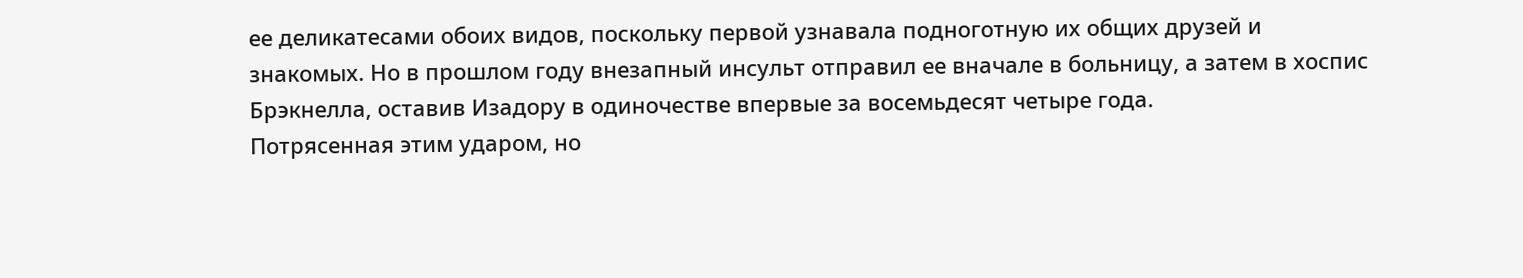ее деликатесами обоих видов, поскольку первой узнавала подноготную их общих друзей и знакомых. Но в прошлом году внезапный инсульт отправил ее вначале в больницу, а затем в хоспис Брэкнелла, оставив Изадору в одиночестве впервые за восемьдесят четыре года.
Потрясенная этим ударом, но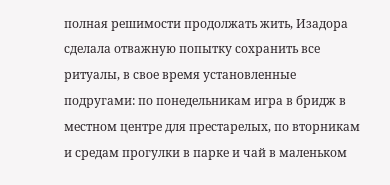полная решимости продолжать жить, Изадора сделала отважную попытку сохранить все ритуалы, в свое время установленные подругами: по понедельникам игра в бридж в местном центре для престарелых, по вторникам и средам прогулки в парке и чай в маленьком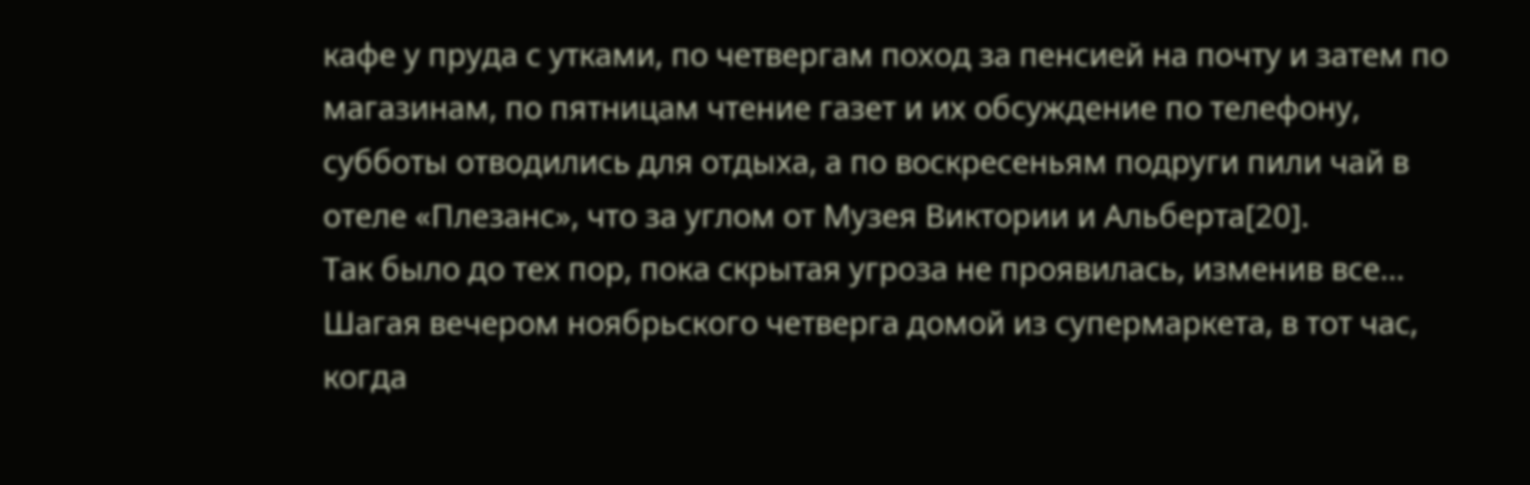кафе у пруда с утками, по четвергам поход за пенсией на почту и затем по магазинам, по пятницам чтение газет и их обсуждение по телефону, субботы отводились для отдыха, а по воскресеньям подруги пили чай в отеле «Плезанс», что за углом от Музея Виктории и Альберта[20].
Так было до тех пор, пока скрытая угроза не проявилась, изменив все… Шагая вечером ноябрьского четверга домой из супермаркета, в тот час, когда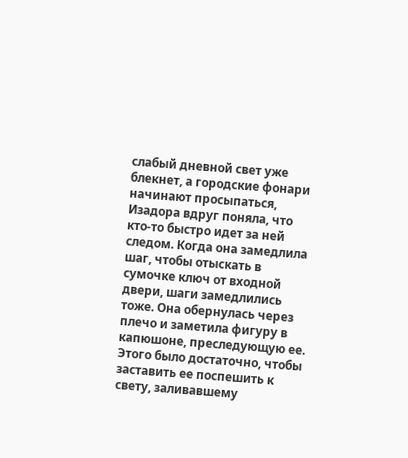слабый дневной свет уже блекнет, а городские фонари начинают просыпаться, Изадора вдруг поняла, что кто-то быстро идет за ней следом. Когда она замедлила шаг, чтобы отыскать в сумочке ключ от входной двери, шаги замедлились тоже. Она обернулась через плечо и заметила фигуру в капюшоне, преследующую ее. Этого было достаточно, чтобы заставить ее поспешить к свету, заливавшему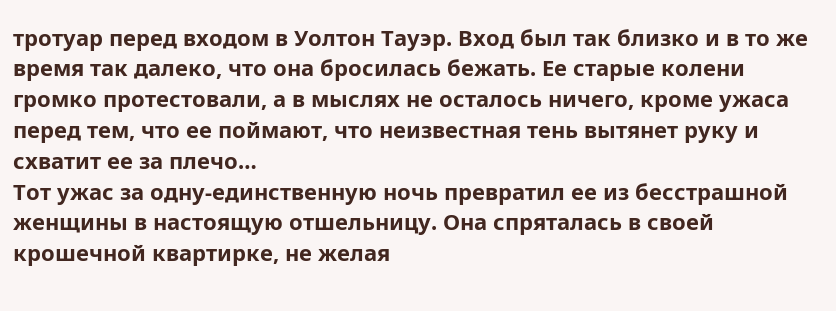тротуар перед входом в Уолтон Тауэр. Вход был так близко и в то же время так далеко, что она бросилась бежать. Ее старые колени громко протестовали, а в мыслях не осталось ничего, кроме ужаса перед тем, что ее поймают, что неизвестная тень вытянет руку и схватит ее за плечо…
Тот ужас за одну-единственную ночь превратил ее из бесстрашной женщины в настоящую отшельницу. Она спряталась в своей крошечной квартирке, не желая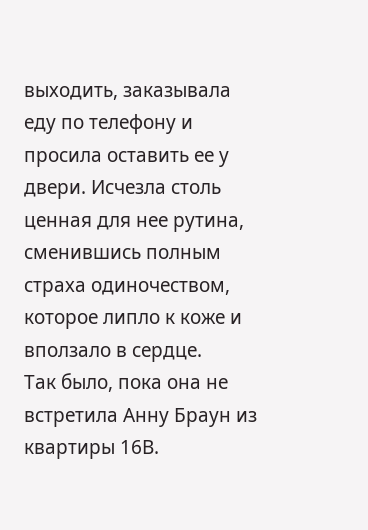выходить, заказывала еду по телефону и просила оставить ее у двери. Исчезла столь ценная для нее рутина, сменившись полным страха одиночеством, которое липло к коже и вползало в сердце.
Так было, пока она не встретила Анну Браун из квартиры 16В.